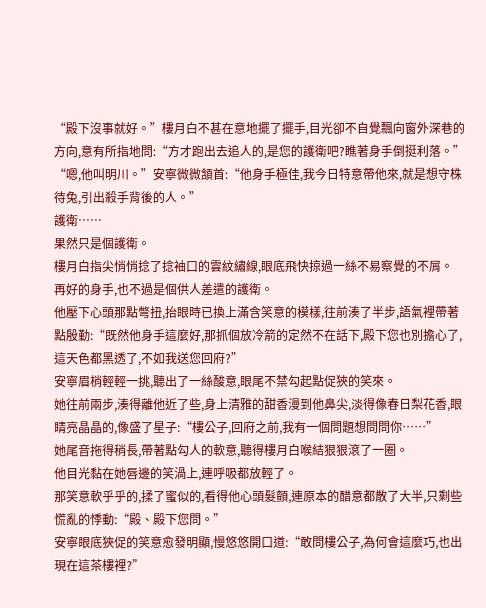“殿下沒事就好。”樓月白不甚在意地擺了擺手,目光卻不自覺飄向窗外深巷的方向,意有所指地問:“方才跑出去追人的,是您的護衛吧?瞧著身手倒挺利落。”
“嗯,他叫明川。”安寧微微頷首:“他身手極佳,我今日特意帶他來,就是想守株待兔,引出殺手背後的人。”
護衛……
果然只是個護衛。
樓月白指尖悄悄捻了捻袖口的雲紋繡線,眼底飛快掠過一絲不易察覺的不屑。
再好的身手,也不過是個供人差遣的護衛。
他壓下心頭那點彆扭,抬眼時已換上滿含笑意的模樣,往前湊了半步,語氣裡帶著點殷勤:“既然他身手這麼好,那抓個放冷箭的定然不在話下,殿下您也別擔心了,這天色都黑透了,不如我送您回府?”
安寧眉梢輕輕一挑,聽出了一絲酸意,眼尾不禁勾起點促狹的笑來。
她往前兩步,湊得離他近了些,身上清雅的甜香漫到他鼻尖,淡得像春日梨花香,眼睛亮晶晶的,像盛了星子:“樓公子,回府之前,我有一個問題想問問你……”
她尾音拖得稍長,帶著點勾人的軟意,聽得樓月白喉結狠狠滾了一圈。
他目光黏在她唇邊的笑渦上,連呼吸都放輕了。
那笑意軟乎乎的,揉了蜜似的,看得他心頭髮顫,連原本的醋意都散了大半,只剩些慌亂的悸動:“殿、殿下您問。”
安寧眼底狹促的笑意愈發明顯,慢悠悠開口道:“敢問樓公子,為何會這麼巧,也出現在這茶樓裡?”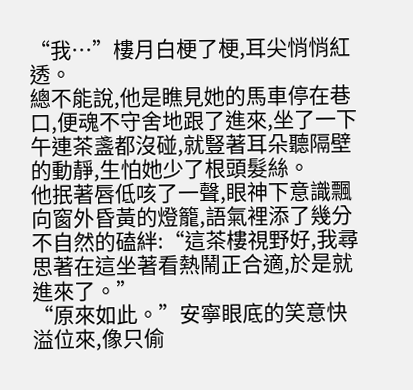“我…”樓月白梗了梗,耳尖悄悄紅透。
總不能說,他是瞧見她的馬車停在巷口,便魂不守舍地跟了進來,坐了一下午連茶盞都沒碰,就豎著耳朵聽隔壁的動靜,生怕她少了根頭髮絲。
他抿著唇低咳了一聲,眼神下意識飄向窗外昏黃的燈籠,語氣裡添了幾分不自然的磕絆:“這茶樓視野好,我尋思著在這坐著看熱鬧正合適,於是就進來了。”
“原來如此。”安寧眼底的笑意快溢位來,像只偷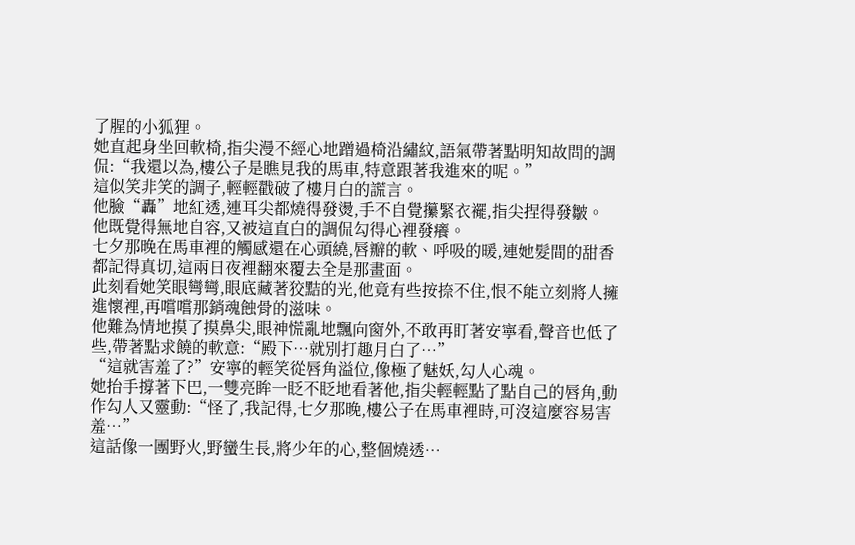了腥的小狐狸。
她直起身坐回軟椅,指尖漫不經心地蹭過椅沿繡紋,語氣帶著點明知故問的調侃:“我還以為,樓公子是瞧見我的馬車,特意跟著我進來的呢。”
這似笑非笑的調子,輕輕戳破了樓月白的謊言。
他臉“轟”地紅透,連耳尖都燒得發燙,手不自覺攥緊衣襬,指尖捏得發皺。
他既覺得無地自容,又被這直白的調侃勾得心裡發癢。
七夕那晚在馬車裡的觸感還在心頭繞,唇瓣的軟、呼吸的暖,連她髮間的甜香都記得真切,這兩日夜裡翻來覆去全是那畫面。
此刻看她笑眼彎彎,眼底藏著狡黠的光,他竟有些按捺不住,恨不能立刻將人擁進懷裡,再嚐嚐那銷魂蝕骨的滋味。
他難為情地摸了摸鼻尖,眼神慌亂地飄向窗外,不敢再盯著安寧看,聲音也低了些,帶著點求饒的軟意:“殿下…就別打趣月白了…”
“這就害羞了?”安寧的輕笑從唇角溢位,像極了魅妖,勾人心魂。
她抬手撐著下巴,一雙亮眸一眨不眨地看著他,指尖輕輕點了點自己的唇角,動作勾人又靈動:“怪了,我記得,七夕那晚,樓公子在馬車裡時,可沒這麼容易害羞…”
這話像一團野火,野蠻生長,將少年的心,整個燒透…